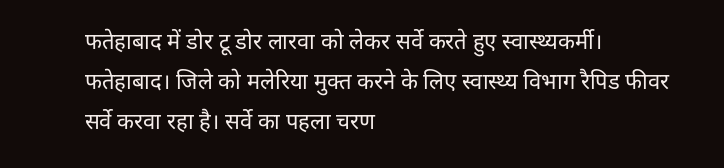फतेहाबाद में डोर टू डोर लारवा को लेकर सर्वे करते हुए स्वास्थ्यकर्मी।
फतेहाबाद। जिले को मलेरिया मुक्त करने के लिए स्वास्थ्य विभाग रैपिड फीवर सर्वे करवा रहा है। सर्वे का पहला चरण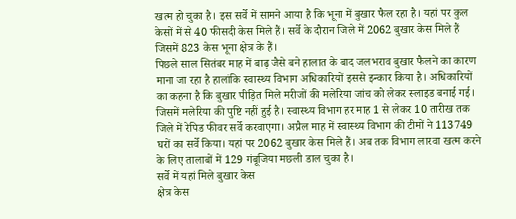खत्म हो चुका है। इस सर्वे में सामने आया है कि भूना में बुखार फैल रहा है। यहां पर कुल केसों में से 40 फीसदी केस मिले हैं। सर्वे के दौरान जिले में 2062 बुखार केस मिले हैं जिसमें 823 केस भूना क्षेत्र के हैं।
पिछले साल सितंबर माह में बाढ़ जैसे बने हालात के बाद जलभराव बुखार फैलने का कारण माना जा रहा है हालांकि स्वास्थ्य विभाग अधिकारियों इससे इन्कार किया है। अधिकारियों का कहना है कि बुखार पीड़ित मिले मरीजों की मलेरिया जांच को लेकर स्लाइड बनाई गई। जिसमें मलेरिया की पुष्टि नहीं हुई है। स्वास्थ्य विभाग हर माह 1 से लेकर 10 तारीख तक जिले में रेपिड फीवर सर्वे करवाएगा। अप्रैल माह में स्वास्थ्य विभाग की टीमों ने 113749 घरों का सर्वे किया। यहां पर 2062 बुखार केस मिले हैं। अब तक विभाग लारवा खत्म करने के लिए तालाबों में 129 गंबूजिया मछली डाल चुका है।
सर्वे में यहां मिले बुखार केस
क्षेत्र केस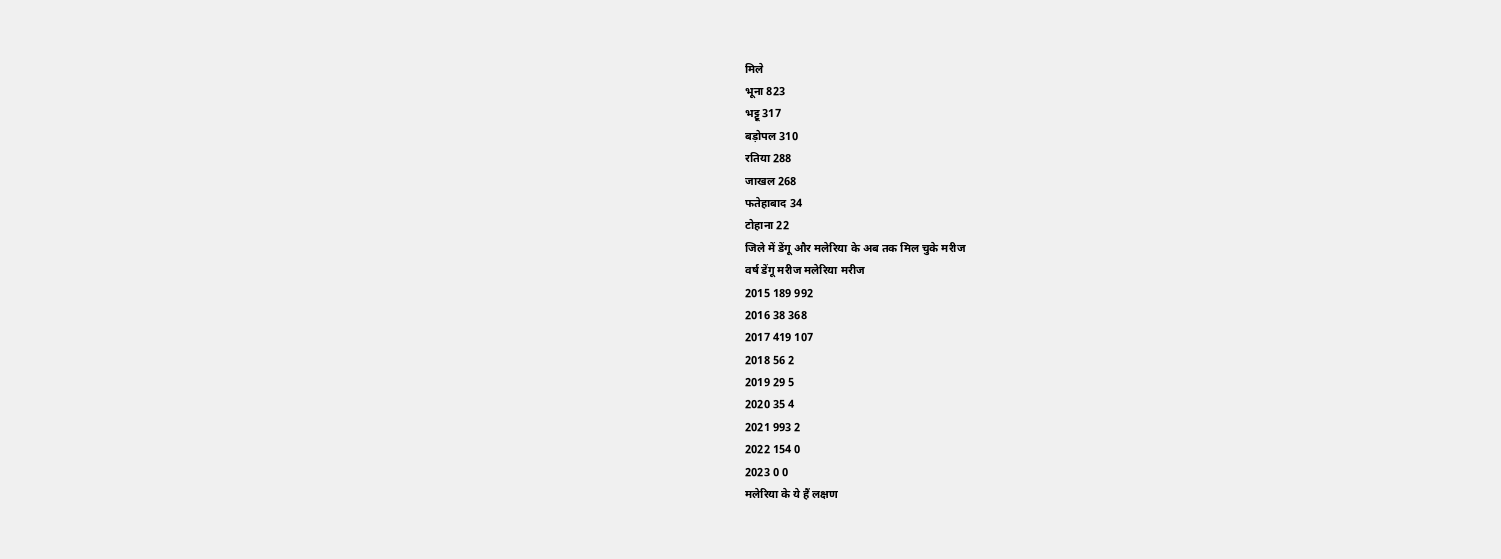मिले
भूना 823
भट्टू 317
बड़ोपल 310
रतिया 288
जाखल 268
फतेहाबाद 34
टोहाना 22
जिले में डेंगू और मलेरिया के अब तक मिल चुके मरीज
वर्ष डेंगू मरीज मलेरिया मरीज
2015 189 992
2016 38 368
2017 419 107
2018 56 2
2019 29 5
2020 35 4
2021 993 2
2022 154 0
2023 0 0
मलेरिया के ये हैं लक्षण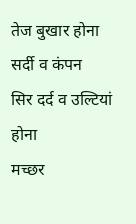तेज बुखार होना
सर्दी व कंपन
सिर दर्द व उल्टियां होना
मच्छर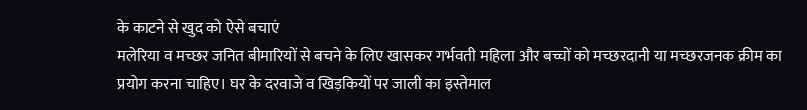के काटने से खुद को ऐसे बचाएं
मलेरिया व मच्छर जनित बीमारियों से बचने के लिए खासकर गर्भवती महिला और बच्चों को मच्छरदानी या मच्छरजनक क्रीम का प्रयोग करना चाहिए। घर के दरवाजे व खिड़कियों पर जाली का इस्तेमाल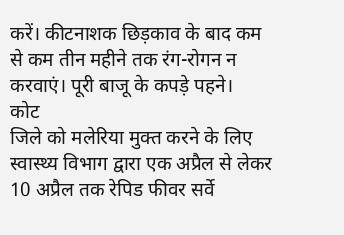करें। कीटनाशक छिड़काव के बाद कम से कम तीन महीने तक रंग-रोगन न करवाएं। पूरी बाजू के कपड़े पहने।
कोट
जिले को मलेरिया मुक्त करने के लिए स्वास्थ्य विभाग द्वारा एक अप्रैल से लेकर 10 अप्रैल तक रेपिड फीवर सर्वे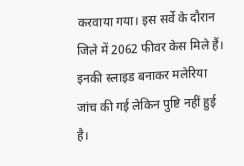करवाया गया। इस सर्वे के दौरान जिले में 2062 फीवर केस मिले हैं। इनकी स्लाइड बनाकर मलेरिया जांच की गई लेकिन पुष्टि नहीं हुई है।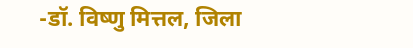-डॉ. विष्णु मित्तल, जिला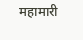महामारी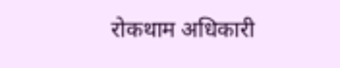रोकथाम अधिकारी